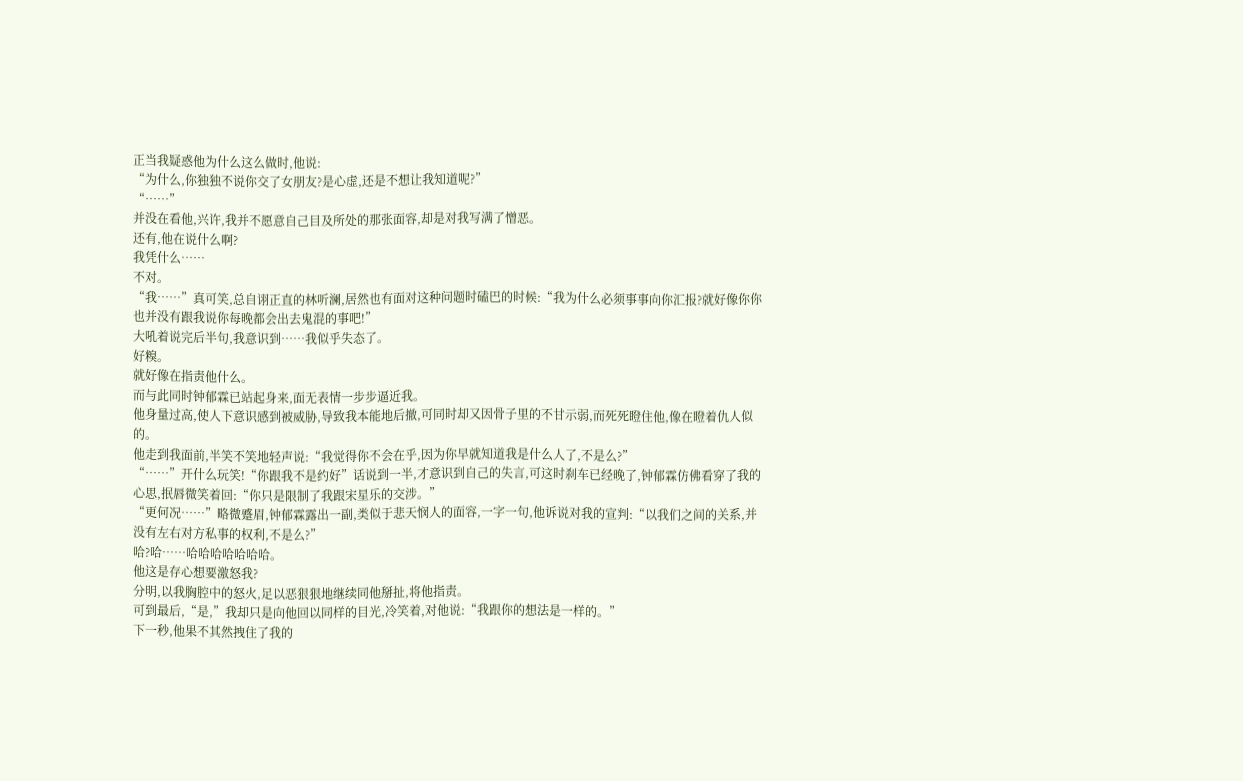正当我疑惑他为什么这么做时,他说:
“为什么,你独独不说你交了女朋友?是心虚,还是不想让我知道呢?”
“……”
并没在看他,兴许,我并不愿意自己目及所处的那张面容,却是对我写满了憎恶。
还有,他在说什么啊?
我凭什么……
不对。
“我……”真可笑,总自诩正直的林听澜,居然也有面对这种问题时磕巴的时候:“我为什么必须事事向你汇报?就好像你你也并没有跟我说你每晚都会出去鬼混的事吧!”
大吼着说完后半句,我意识到……我似乎失态了。
好糗。
就好像在指责他什么。
而与此同时钟郁霖已站起身来,面无表情一步步逼近我。
他身量过高,使人下意识感到被威胁,导致我本能地后撤,可同时却又因骨子里的不甘示弱,而死死瞪住他,像在瞪着仇人似的。
他走到我面前,半笑不笑地轻声说:“我觉得你不会在乎,因为你早就知道我是什么人了,不是么?”
“……”开什么玩笑!“你跟我不是约好”话说到一半,才意识到自己的失言,可这时刹车已经晚了,钟郁霖仿佛看穿了我的心思,抿唇微笑着回:“你只是限制了我跟宋星乐的交涉。”
“更何况……”略微蹙眉,钟郁霖露出一副,类似于悲天悯人的面容,一字一句,他诉说对我的宣判:“以我们之间的关系,并没有左右对方私事的权利,不是么?”
哈?哈……哈哈哈哈哈哈哈。
他这是存心想要激怒我?
分明,以我胸腔中的怒火,足以恶狠狠地继续同他掰扯,将他指责。
可到最后,“是,”我却只是向他回以同样的目光,冷笑着,对他说:“我跟你的想法是一样的。”
下一秒,他果不其然拽住了我的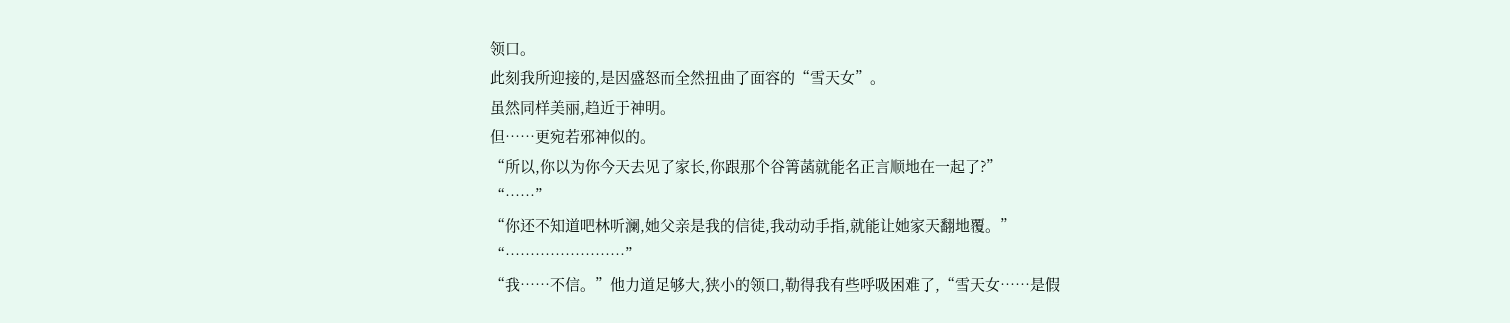领口。
此刻我所迎接的,是因盛怒而全然扭曲了面容的“雪天女”。
虽然同样美丽,趋近于神明。
但……更宛若邪神似的。
“所以,你以为你今天去见了家长,你跟那个谷箐菡就能名正言顺地在一起了?”
“……”
“你还不知道吧林听澜,她父亲是我的信徒,我动动手指,就能让她家天翻地覆。”
“……………………”
“我……不信。”他力道足够大,狭小的领口,勒得我有些呼吸困难了,“雪天女……是假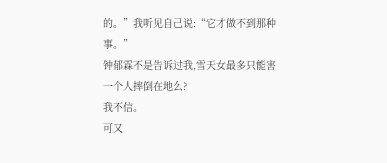的。”我听见自己说:“它才做不到那种事。”
钟郁霖不是告诉过我,雪天女最多只能害一个人摔倒在地么?
我不信。
可又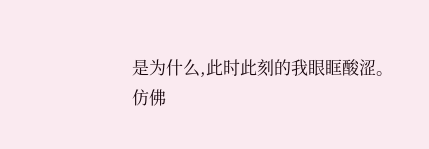是为什么,此时此刻的我眼眶酸涩。
仿佛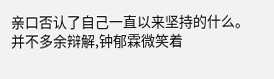亲口否认了自己一直以来坚持的什么。
并不多余辩解,钟郁霖微笑着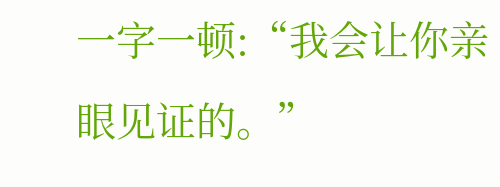一字一顿:“我会让你亲眼见证的。”